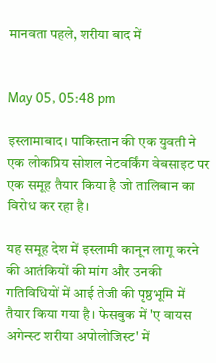मानवता पहले, शरीया बाद में


May 05, 05:48 pm

इस्लामाबाद। पाकिस्तान की एक युवती ने एक लोकप्रिय सोशल नेटवर्किंग वेबसाइट पर एक समूह तैयार किया है जो तालिबान का विरोध कर रहा है।

यह समूह देश में इस्लामी कानून लागू करने की आतंकियों की मांग और उनकी गतिविधियों में आई तेजी की पृष्ठभूमि में तैयार किया गया है। फेसबुक में 'ए वायस अगेन्स्ट शरीया अपोलोजिस्ट' में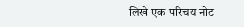लिखे एक परिचय नोट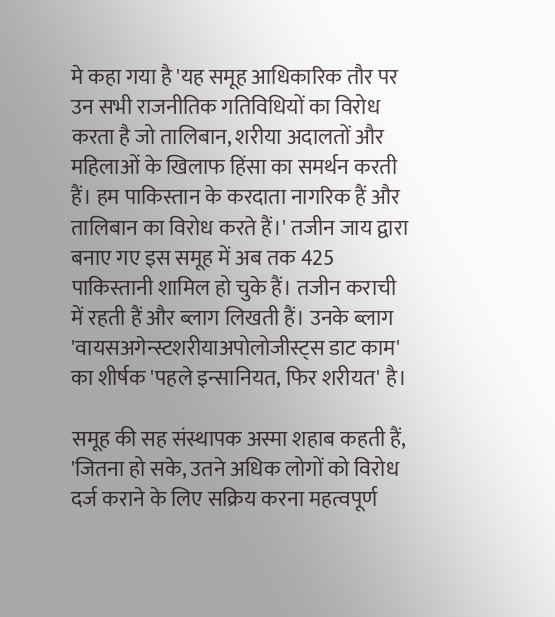मे कहा गया है 'यह समूह आधिकारिक तौर पर उन सभी राजनीतिक गतिविधियों का विरोध करता है जो तालिबान, शरीया अदालतों और महिलाओं के खिलाफ हिंसा का समर्थन करती हैं। हम पाकिस्तान के करदाता नागरिक हैं और तालिबान का विरोध करते हैं।' तजीन जाय द्वारा बनाए गए इस समूह में अब तक 425 पाकिस्तानी शामिल हो चुके हैं। तजीन कराची में रहती हैं और ब्लाग लिखती हैं। उनके ब्लाग 'वायसअगेन्स्टशरीयाअपोलोजीस्ट्स डाट काम' का शीर्षक 'पहले इन्सानियत, फिर शरीयत' है।

समूह की सह संस्थापक अस्मा शहाब कहती हैं, 'जितना हो सके, उतने अधिक लोगों को विरोध दर्ज कराने के लिए सक्रिय करना महत्वपूर्ण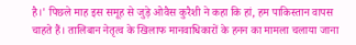है।' पिछले माह इस समूह से जुड़े ओवैस कुरैशी ने कहा कि हां, हम पाकिस्तान वापस चाहते हैं। तालिबान नेतृत्व के खिलाफ मानवाधिकारों के हनन का मामला चलाया जाना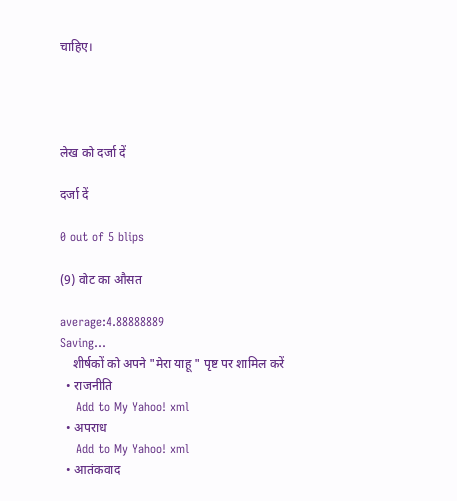चाहिए।




लेख को दर्जा दें

दर्जा दें

0 out of 5 blips

(9) वोट का औसत

average:4.88888889
Saving...
    शीर्षकों को अपने "मेरा याहू " पृष्ट पर शामिल करें
  • राजनीति
    Add to My Yahoo! xml
  • अपराध
    Add to My Yahoo! xml
  • आतंकवाद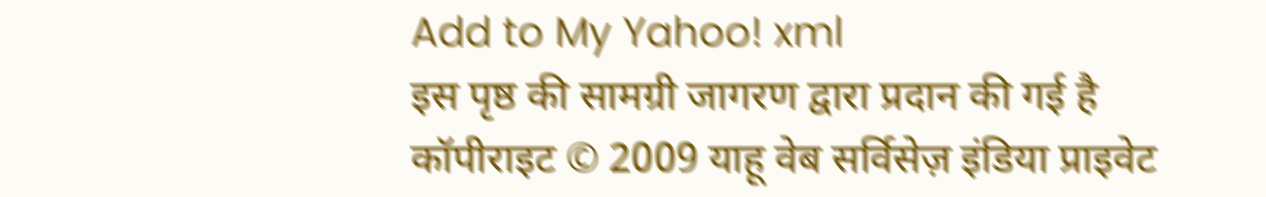Add to My Yahoo! xml
इस पृष्ठ की सामग्री जागरण द्वारा प्रदान की गई है
कॉपीराइट © 2009 याहू वेब सर्विसेज़ इंडिया प्राइवेट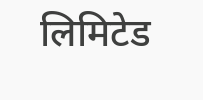लिमिटेड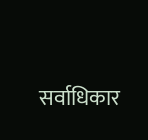सर्वाधिकार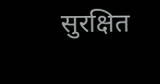सुरक्षित